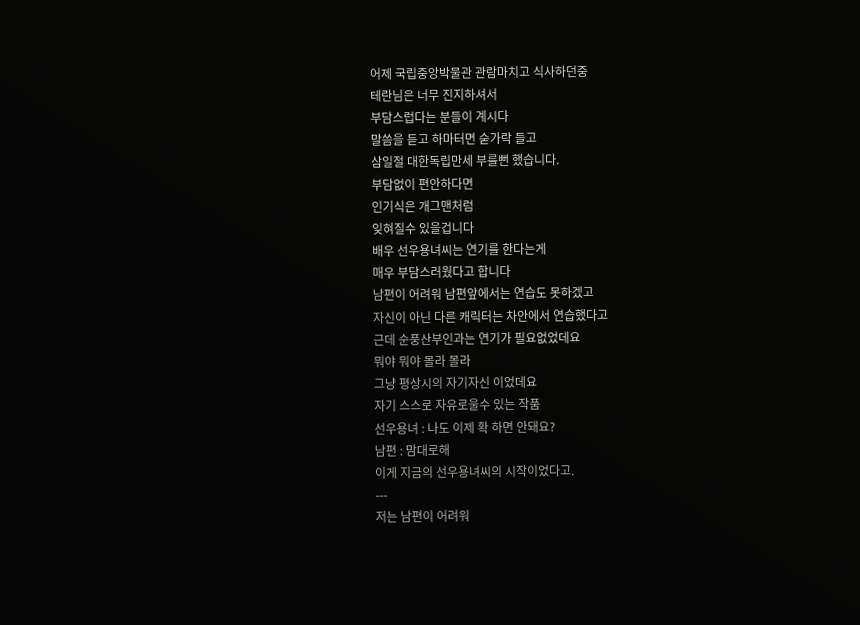어제 국립중앙박물관 관람마치고 식사하던중
테란님은 너무 진지하셔서
부담스럽다는 분들이 계시다
말씀을 듣고 하마터면 숟가락 들고
삼일절 대한독립만세 부를뻔 했습니다.
부담없이 편안하다면
인기식은 개그맨처럼
잊혀질수 있을겁니다
배우 선우용녀씨는 연기를 한다는게
매우 부담스러웠다고 합니다
남편이 어려워 남편앞에서는 연습도 못하겠고
자신이 아닌 다른 캐릭터는 차안에서 연습했다고
근데 순풍산부인과는 연기가 필요없었데요
뭐야 뭐야 몰라 몰라
그냥 평상시의 자기자신 이었데요
자기 스스로 자유로울수 있는 작품
선우용녀 : 나도 이제 확 하면 안돼요?
남편 : 맘대로해
이게 지금의 선우용녀씨의 시작이었다고.
---
저는 남편이 어려워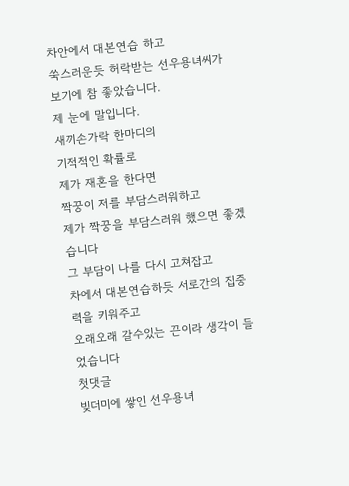차안에서 대본연습 하고
쑥스러운듯 허락받는 선우용녀씨가
보기에 참 좋았습니다.
제 눈에 말입니다.
새끼손가락 한마디의
기적적인 확률로
제가 재혼을 한다면
짝꿍이 저를 부담스러워하고
제가 짝꿍을 부담스러워 했으면 좋겠습니다
그 부담이 나를 다시 고쳐잡고
차에서 대본연습하듯 서로간의 집중력을 키워주고
오래오래 갈수있는 끈이라 생각이 들었습니다
첫댓글
빚더미에 쌓인 선우용녀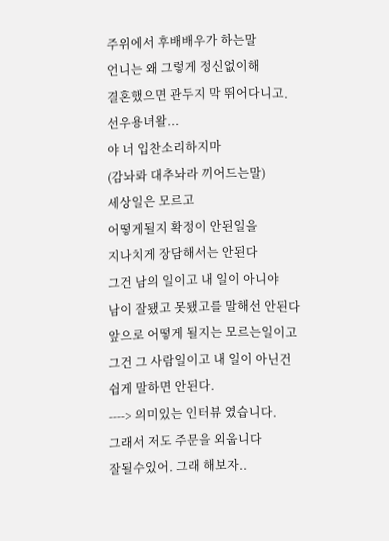주위에서 후배배우가 하는말
언니는 왜 그렇게 정신없이해
결혼했으면 관두지 막 뛰어다니고.
선우용녀왈...
야 너 입찬소리하지마
(감놔롸 대추놔라 끼어드는말)
세상일은 모르고
어떻게될지 확정이 안된일을
지나치게 장담해서는 안된다
그건 남의 일이고 내 일이 아니야
남이 잘됐고 못됐고를 말해선 안된다
앞으로 어떻게 될지는 모르는일이고
그건 그 사람일이고 내 일이 아닌건
쉽게 말하면 안된다.
----> 의미있는 인터뷰 였습니다.
그래서 저도 주문을 외웁니다
잘될수있어. 그래 해보자..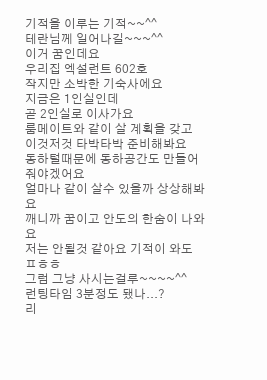기적을 이루는 기적~~^^
테란님께 일어나길~~~^^
이거 꿈인데요
우리집 엑설런트 602호
작지만 소박한 기숙사에요
지금은 1인실인데
곧 2인실로 이사가요
룸메이트와 같이 살 계획을 갖고
이것저것 타박타박 준비해봐요
동하털때문에 동하공간도 만들어줘야겠어요
얼마나 같이 살수 있을까 상상해봐요
깨니까 꿈이고 안도의 한숨이 나와요
저는 안될것 같아요 기적이 와도
ㅍㅎㅎ
그럼 그냥 사시는걸루~~~~^^
런팅타임 3분정도 됐나...?
리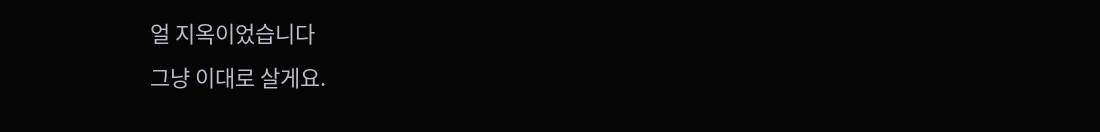얼 지옥이었습니다
그냥 이대로 살게요.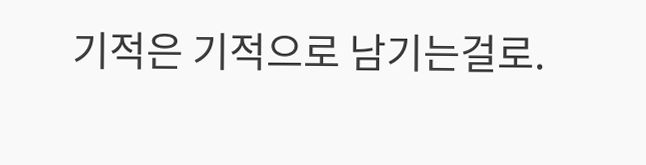기적은 기적으로 남기는걸로.